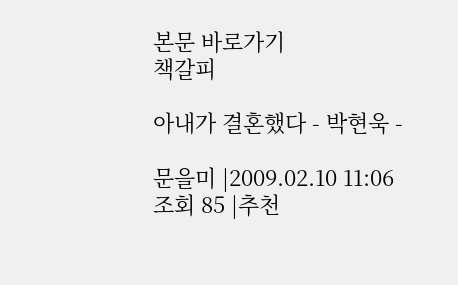본문 바로가기
책갈피

아내가 결혼했다 - 박현욱 -

문을미 |2009.02.10 11:06
조회 85 |추천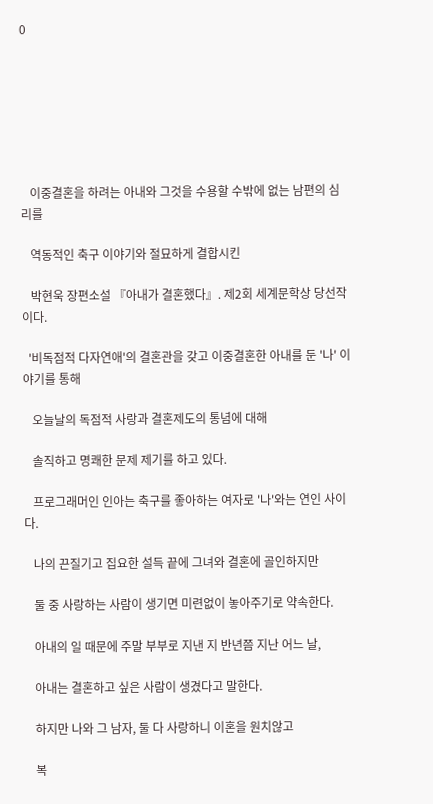0







   이중결혼을 하려는 아내와 그것을 수용할 수밖에 없는 남편의 심리를

   역동적인 축구 이야기와 절묘하게 결합시킨

   박현욱 장편소설 『아내가 결혼했다』. 제2회 세계문학상 당선작이다.

  '비독점적 다자연애'의 결혼관을 갖고 이중결혼한 아내를 둔 '나' 이야기를 통해

   오늘날의 독점적 사랑과 결혼제도의 통념에 대해

   솔직하고 명쾌한 문제 제기를 하고 있다.

   프로그래머인 인아는 축구를 좋아하는 여자로 '나'와는 연인 사이다.

   나의 끈질기고 집요한 설득 끝에 그녀와 결혼에 골인하지만

   둘 중 사랑하는 사람이 생기면 미련없이 놓아주기로 약속한다.

   아내의 일 때문에 주말 부부로 지낸 지 반년쯤 지난 어느 날,

   아내는 결혼하고 싶은 사람이 생겼다고 말한다.

   하지만 나와 그 남자, 둘 다 사랑하니 이혼을 원치않고

   복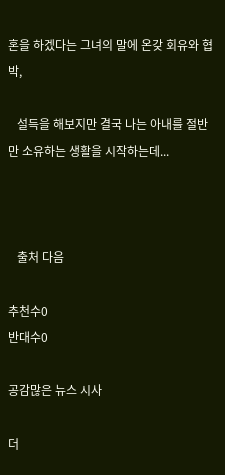혼을 하겠다는 그녀의 말에 온갖 회유와 협박,

   설득을 해보지만 결국 나는 아내를 절반만 소유하는 생활을 시작하는데...



   출처 다음

추천수0
반대수0

공감많은 뉴스 시사

더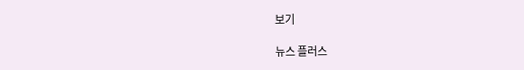보기

뉴스 플러스